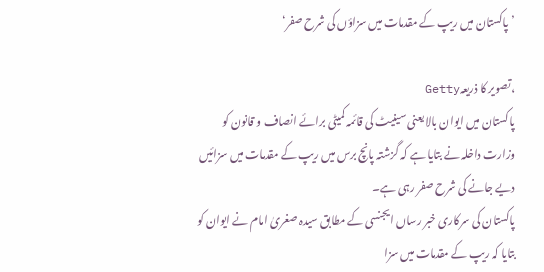’پاکستان میں ریپ کے مقدمات میں سزاؤں کی شرح صفر‘

،تصویر کا ذریعہGetty
پاکستان میں ایوان بالا یعنی سینیٹ کی قائمہ کمیٹی برائے انصاف و قانون کو وزارت داخلہ نے بتایا ہے کہ گزشتہ پانچ برس میں ریپ کے مقدمات میں سزائیں دیے جانے کی شرح صفر رہی ہے۔
پاکستان کی سرکاری خبر رساں ایجنسی کے مطابق سیدہ صغریٰ امام نے ایوان کو بتایا کہ ریپ کے مقدمات میں سزا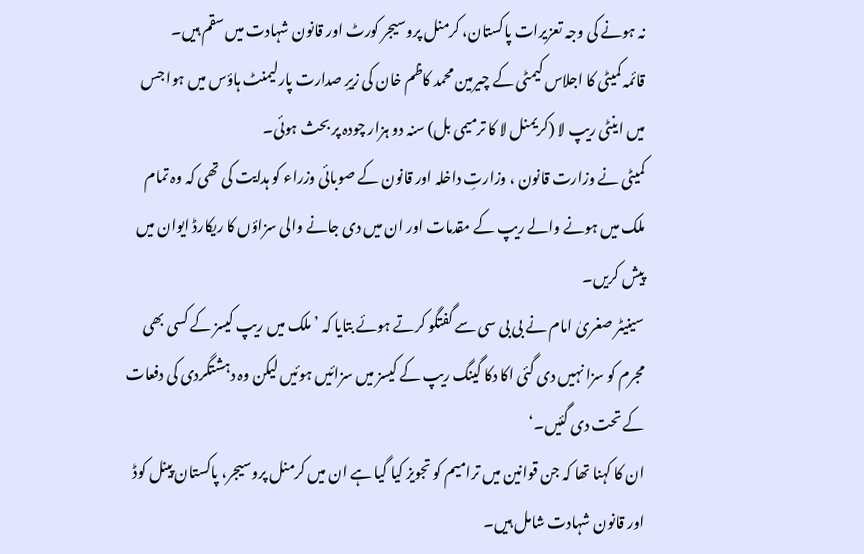نہ ہونے کی وجہ تعزیرات پاکستان، کرمنل پروسیجر کورٹ اور قانون شہادت میں سقم ہیں۔
قائمہ کمیٹی کا اجلاس کیمٹی کے چیرمین محمد کاظم خان کی زیرِ صدارت پارلیمنٹ ہاؤس میں ہوا جس میں اینٹی ریپ لا (کریمنل لا کا ترمیمی بل) سنہ دو ہزار چودہ پر بحث ہوئی۔
کمیٹی نے وزارت قانون ، وزارتِ داخلہ اور قانون کے صوبائی وزراء کو ہدایت کی تھی کہ وہ تمام ملک میں ہونے والے ریپ کے مقدمات اور ان میں دی جانے والی سزاؤں کا ریکارڈ ایوان میں پیش کریں۔
سینیٹر صغریٰ امام نے بی بی سی سے گفتگو کرتے ہوئے بتایا کہ ’ملک میں ریپ کیسز کے کسی بھی مجرم کو سزا نہیں دی گئی اکا دکا گینگ ریپ کے کیسز میں سزائیں ہوئیں لیکن وہ دہشتگردی کی دفعات کے تحت دی گئیں۔‘
ان کا کہنا تھا کہ جن قوانین میں ترامیم کو تجویز کیا گیا ہے ان میں کرمنل پروسیجر، پاکستان پینل کوڈ اور قانون شہادت شامل ہیں۔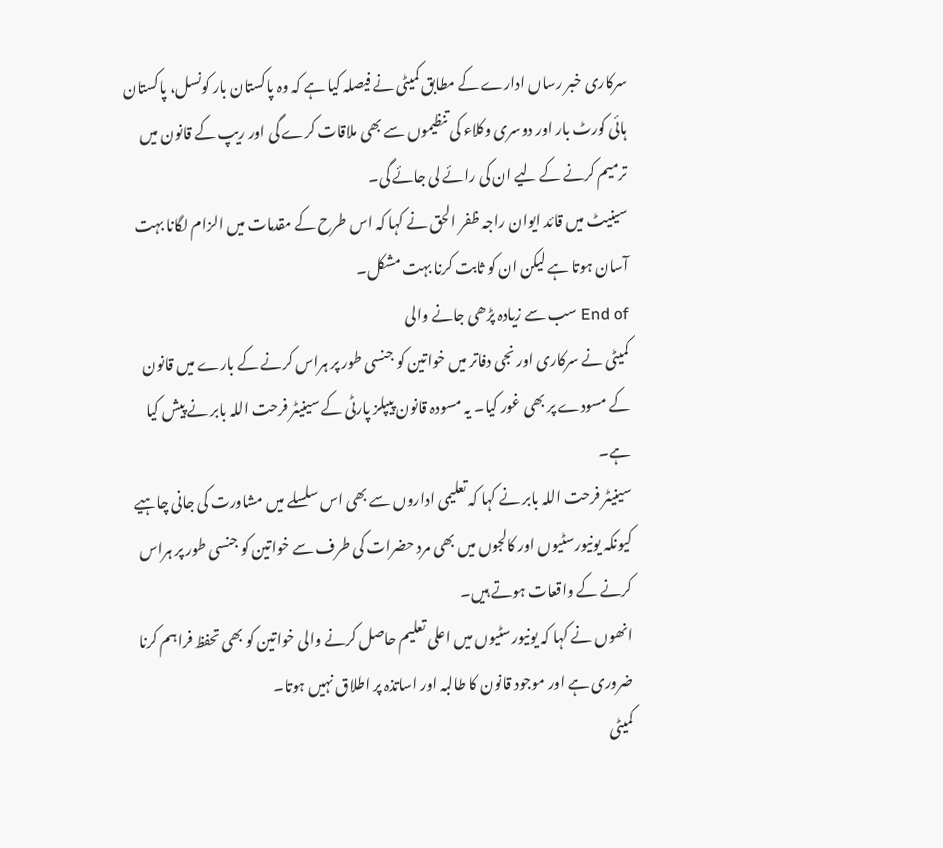سرکاری خبر رساں ادارے کے مطابق کمیٹی نے فیصلہ کیا ہے کہ وہ پاکستان بار کونسل، پاکستان ہائی کورٹ بار اور دوسری وکلاء کی تنظیموں سے بھی ملاقات کرے گی اور ریپ کے قانون میں ترمیم کرنے کے لیے ان کی رائے لی جائے گی۔
سینیٹ میں قائد ایوان راجہ ظفر الحق نے کہا کہ اس طرح کے مقدمات میں الزام لگانا بہت آسان ہوتا ہے لیکن ان کو ثابت کرنا بہت مشکل۔
End of سب سے زیادہ پڑھی جانے والی
کمیٹی نے سرکاری اور نجی دفاتر میں خواتین کو جنسی طور پر ہراس کرنے کے بارے میں قانون کے مسودے پر بھی غور کیا۔ یہ مسودہ قانون پیپلز پارٹی کے سینیٹر فرحت اللہ بابر نے پیش کیا ہے۔
سینیٹر فرحت اللہ بابر نے کہا کہ تعلیمی اداروں سے بھی اس سلسلے میں مشاورت کی جانی چاہیے کیونکہ یونیورسٹیوں اور کالجوں میں بھی مرد حضرات کی طرف سے خواتین کو جنسی طور پر ہراس کرنے کے واقعات ہوتے ہیں۔
انھوں نے کہا کہ یونیورسٹیوں میں اعلی تعلیم حاصل کرنے والی خواتین کو بھی تحفظ فراہم کرنا ضروری ہے اور موجود قانون کا طالبہ اور اساتذہ پر اطلاق نہیں ہوتا۔
کمیٹی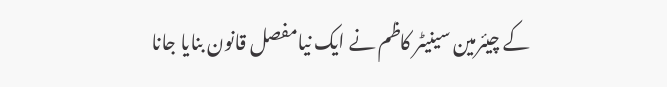کے چیئرمین سینیٹر کاظم نے ایک نیامفصل قانون بنایا جانا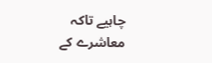چاہیے تاکہ معاشرے کے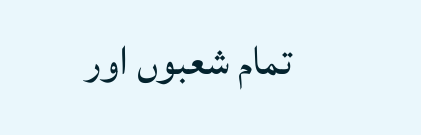تمام شعبوں اور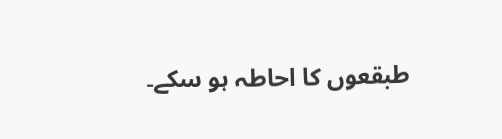طبقعوں کا احاطہ ہو سکے۔